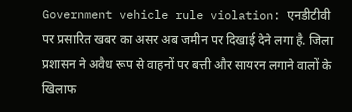Government vehicle rule violation: एनडीटीवी पर प्रसारित खबर का असर अब जमीन पर दिखाई देने लगा है. जिला प्रशासन ने अवैध रूप से वाहनों पर बत्ती और सायरन लगाने वालों के खिलाफ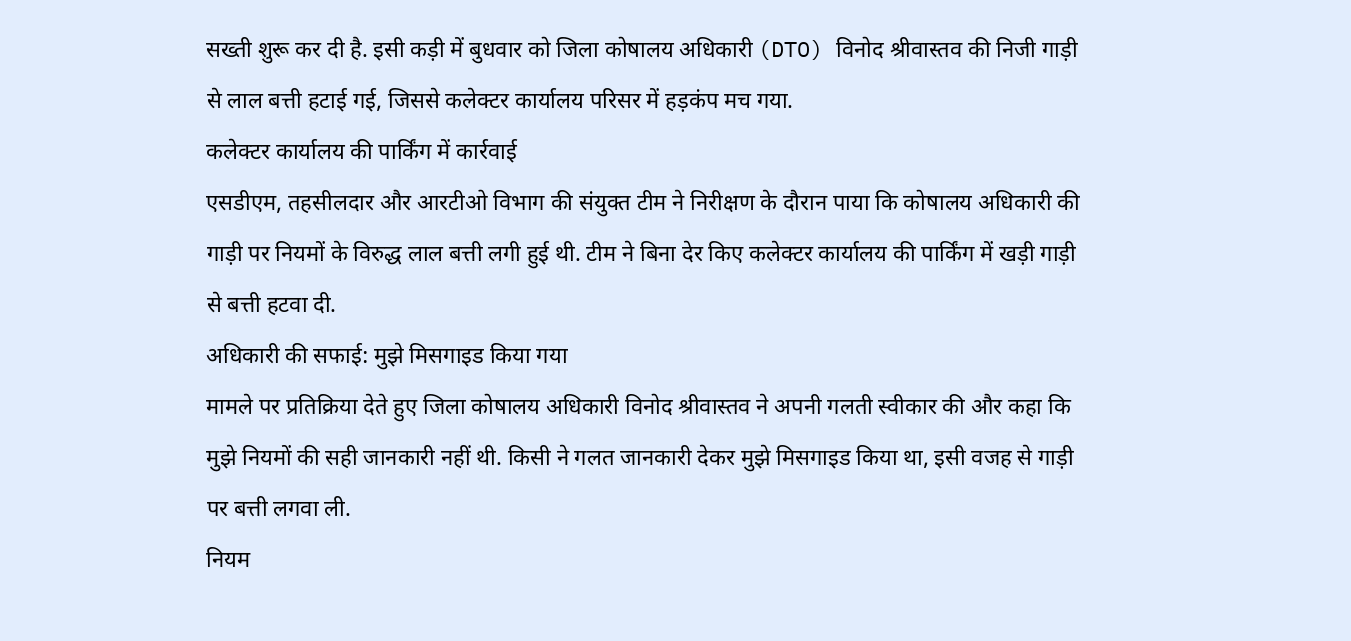सख्ती शुरू कर दी है. इसी कड़ी में बुधवार को जिला कोषालय अधिकारी (DTO) विनोद श्रीवास्तव की निजी गाड़ी से लाल बत्ती हटाई गई, जिससे कलेक्टर कार्यालय परिसर में हड़कंप मच गया.
कलेक्टर कार्यालय की पार्किंग में कार्रवाई
एसडीएम, तहसीलदार और आरटीओ विभाग की संयुक्त टीम ने निरीक्षण के दौरान पाया कि कोषालय अधिकारी की गाड़ी पर नियमों के विरुद्ध लाल बत्ती लगी हुई थी. टीम ने बिना देर किए कलेक्टर कार्यालय की पार्किंग में खड़ी गाड़ी से बत्ती हटवा दी.
अधिकारी की सफाई: मुझे मिसगाइड किया गया
मामले पर प्रतिक्रिया देते हुए जिला कोषालय अधिकारी विनोद श्रीवास्तव ने अपनी गलती स्वीकार की और कहा कि मुझे नियमों की सही जानकारी नहीं थी. किसी ने गलत जानकारी देकर मुझे मिसगाइड किया था, इसी वजह से गाड़ी पर बत्ती लगवा ली.
नियम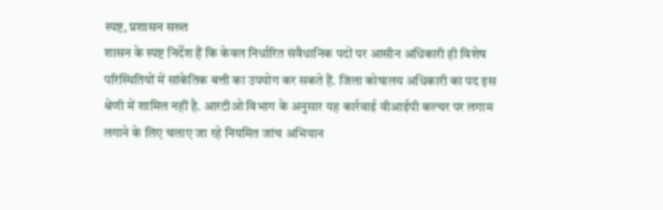स्पष्ट, प्रशासन सख्त
शासन के स्पष्ट निर्देश हैं कि केवल निर्धारित संवैधानिक पदों पर आसीन अधिकारी ही विशेष परिस्थितियों में सांकेतिक बत्ती का उपयोग कर सकते हैं. जिला कोषालय अधिकारी का पद इस श्रेणी में शामिल नहीं है. आरटीओ विभाग के अनुसार यह कार्रवाई वीआईपी कल्चर पर लगाम लगाने के लिए चलाए जा रहे नियमित जांच अभियान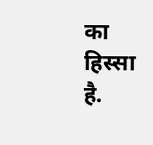का हिस्सा है.